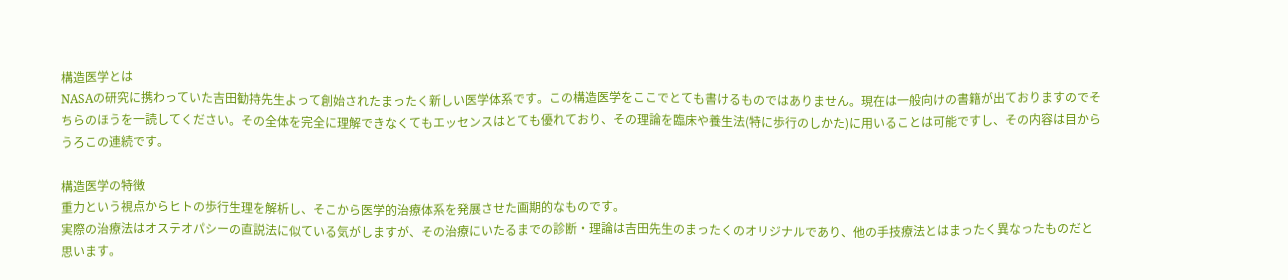構造医学とは
NASAの研究に携わっていた吉田勧持先生よって創始されたまったく新しい医学体系です。この構造医学をここでとても書けるものではありません。現在は一般向けの書籍が出ておりますのでそちらのほうを一読してください。その全体を完全に理解できなくてもエッセンスはとても優れており、その理論を臨床や養生法(特に歩行のしかた)に用いることは可能ですし、その内容は目からうろこの連続です。

構造医学の特徴
重力という視点からヒトの歩行生理を解析し、そこから医学的治療体系を発展させた画期的なものです。
実際の治療法はオステオパシーの直説法に似ている気がしますが、その治療にいたるまでの診断・理論は吉田先生のまったくのオリジナルであり、他の手技療法とはまったく異なったものだと思います。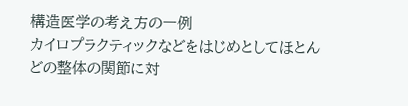構造医学の考え方の一例
カイロプラクティックなどをはじめとしてほとんどの整体の関節に対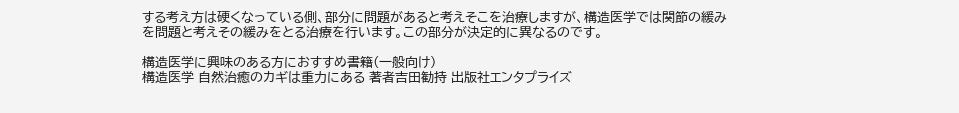する考え方は硬くなっている側、部分に問題があると考えそこを治療しますが、構造医学では関節の緩みを問題と考えその緩みをとる治療を行います。この部分が決定的に異なるのです。

構造医学に興味のある方におすすめ書籍(一般向け)
構造医学 自然治癒のカギは重力にある 著者吉田勧持 出版社エンタプライズ